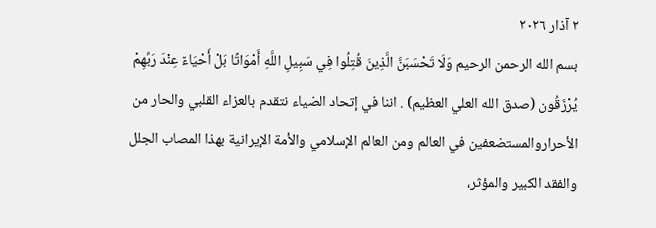٢ آذار ٢٠٢٦
بسم الله الرحمن الرحيم وَلَا تَحْسَبَنَّ الَّذِينَ قُتِلُوا فِي سَبِيلِ اللَّهِ أَمْوَاتًا بَلْ أَحْيَاءٌ عِنْدَ رَبِّهِمْ يُرْزَقُون (صدق الله العلي العظيم) . اننا في إتحاد الضياء نتقدم بالعزاء القلبي والحار من الأحراروالمستضعفين في العالم ومن العالم الإسلامي والأمة الإيرانية بهذا المصاب الجلل والفقد الكبير والمؤثر،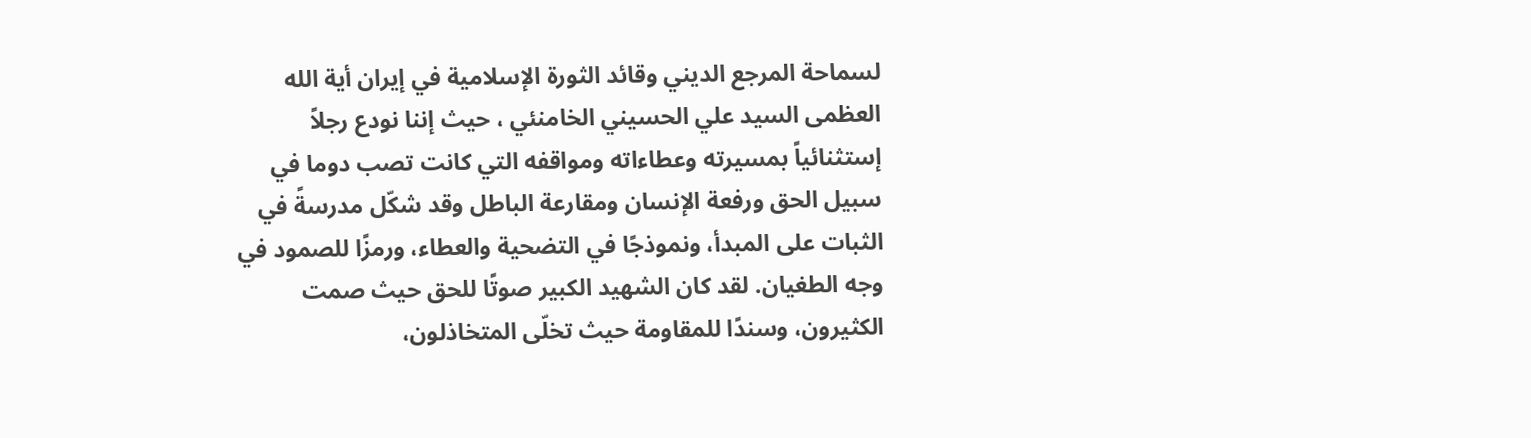لسماحة المرجع الديني وقائد الثورة الإسلامية في إيران أية الله العظمى السيد علي الحسيني الخامنئي ، حيث إننا نودع رجلاً إستثنائياً بمسيرته وعطاءاته ومواقفه التي كانت تصب دوما في سبيل الحق ورفعة الإنسان ومقارعة الباطل وقد شكّل مدرسةً في الثبات على المبدأ، ونموذجًا في التضحية والعطاء، ورمزًا للصمود في وجه الطغيان. لقد كان الشهيد الكبير صوتًا للحق حيث صمت الكثيرون، وسندًا للمقاومة حيث تخلّى المتخاذلون،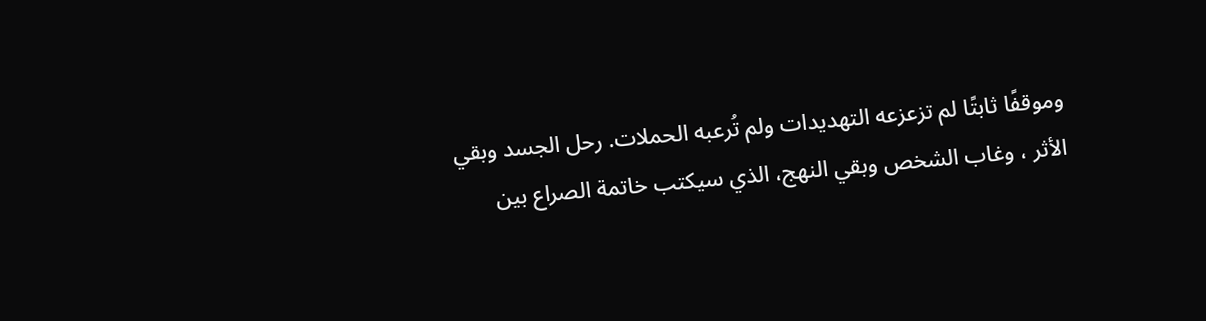وموقفًا ثابتًا لم تزعزعه التهديدات ولم تُرعبه الحملات. رحل الجسد وبقي الأثر ، وغاب الشخص وبقي النهج، الذي سيكتب خاتمة الصراع بين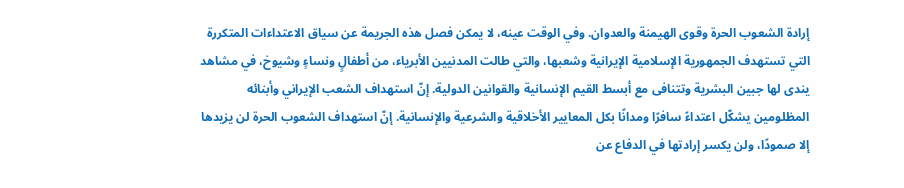إرادة الشعوب الحرة وقوى الهيمنة والعدوان. وفي الوقت عينه، لا يمكن فصل هذه الجريمة عن سياق الاعتداءات المتكررة التي تستهدف الجمهورية الإسلامية الإيرانية وشعبها، والتي طالت المدنيين الأبرياء، من أطفالٍ ونساءٍ وشيوخ، في مشاهد يندى لها جبين البشرية وتتنافى مع أبسط القيم الإنسانية والقوانين الدولية. إنّ استهداف الشعب الإيراني وأبنائه المظلومين يشكّل اعتداءً سافرًا ومدانًا بكل المعايير الأخلاقية والشرعية والإنسانية. إنّ استهداف الشعوب الحرة لن يزيدها إلا صمودًا، ولن يكسر إرادتها في الدفاع عن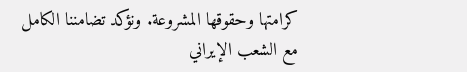كرامتها وحقوقها المشروعة. ونؤكد تضامننا الكامل مع الشعب الإيراني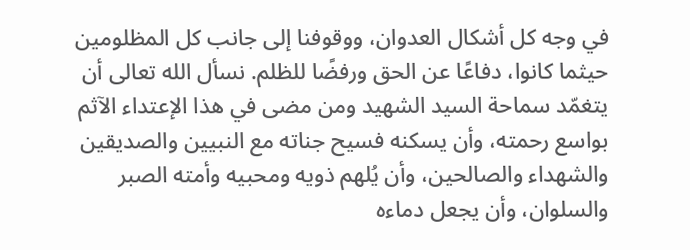في وجه كل أشكال العدوان، ووقوفنا إلى جانب كل المظلومين حيثما كانوا، دفاعًا عن الحق ورفضًا للظلم. نسأل الله تعالى أن يتغمّد سماحة السيد الشهيد ومن مضى في هذا الإعتداء الآثم بواسع رحمته، وأن يسكنه فسيح جناته مع النبيين والصديقين والشهداء والصالحين، وأن يُلهم ذويه ومحبيه وأمته الصبر والسلوان، وأن يجعل دماءه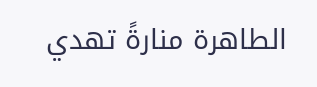الطاهرة منارةً تهدي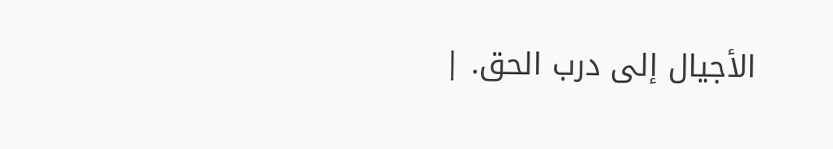الأجيال إلى درب الحق. |